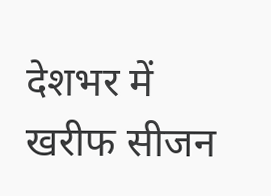देशभर में खरीफ सीजन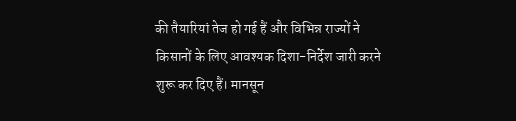की तैयारियां तेज हो गई हैं और विभिन्न राज्यों ने किसानों के लिए आवश्यक दिशा-निर्देश जारी करने शुरू कर दिए हैं। मानसून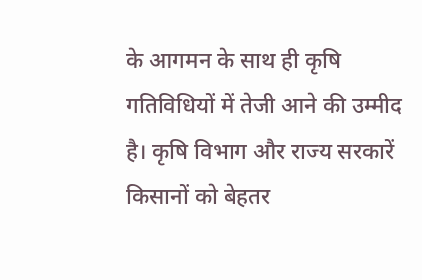के आगमन के साथ ही कृषि गतिविधियों में तेजी आने की उम्मीद है। कृषि विभाग और राज्य सरकारें किसानों को बेहतर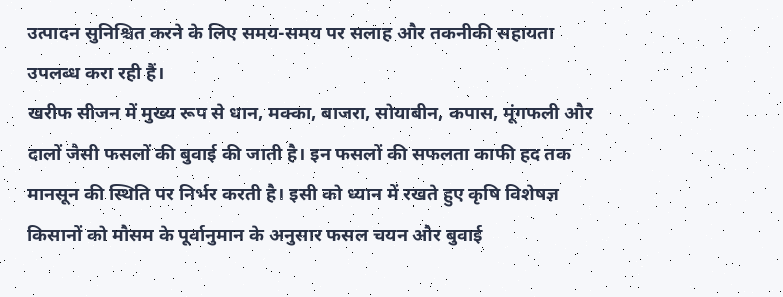उत्पादन सुनिश्चित करने के लिए समय-समय पर सलाह और तकनीकी सहायता उपलब्ध करा रही हैं।
खरीफ सीजन में मुख्य रूप से धान, मक्का, बाजरा, सोयाबीन, कपास, मूंगफली और दालों जैसी फसलों की बुवाई की जाती है। इन फसलों की सफलता काफी हद तक मानसून की स्थिति पर निर्भर करती है। इसी को ध्यान में रखते हुए कृषि विशेषज्ञ किसानों को मौसम के पूर्वानुमान के अनुसार फसल चयन और बुवाई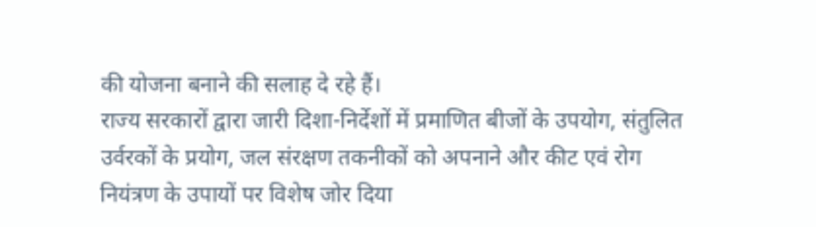की योजना बनाने की सलाह दे रहे हैं।
राज्य सरकारों द्वारा जारी दिशा-निर्देशों में प्रमाणित बीजों के उपयोग, संतुलित उर्वरकों के प्रयोग, जल संरक्षण तकनीकों को अपनाने और कीट एवं रोग नियंत्रण के उपायों पर विशेष जोर दिया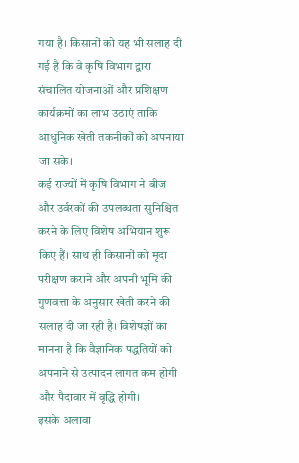गया है। किसानों को यह भी सलाह दी गई है कि वे कृषि विभाग द्वारा संचालित योजनाओं और प्रशिक्षण कार्यक्रमों का लाभ उठाएं ताकि आधुनिक खेती तकनीकों को अपनाया जा सके।
कई राज्यों में कृषि विभाग ने बीज और उर्वरकों की उपलब्धता सुनिश्चित करने के लिए विशेष अभियान शुरू किए हैं। साथ ही किसानों को मृदा परीक्षण कराने और अपनी भूमि की गुणवत्ता के अनुसार खेती करने की सलाह दी जा रही है। विशेषज्ञों का मानना है कि वैज्ञानिक पद्धतियों को अपनाने से उत्पादन लागत कम होगी और पैदावार में वृद्धि होगी।
इसके अलावा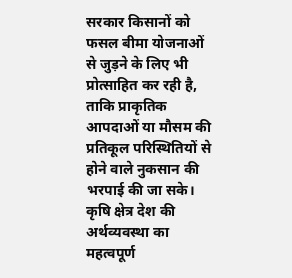सरकार किसानों को फसल बीमा योजनाओं से जुड़ने के लिए भी प्रोत्साहित कर रही है, ताकि प्राकृतिक आपदाओं या मौसम की प्रतिकूल परिस्थितियों से होने वाले नुकसान की भरपाई की जा सके। कृषि क्षेत्र देश की अर्थव्यवस्था का महत्वपूर्ण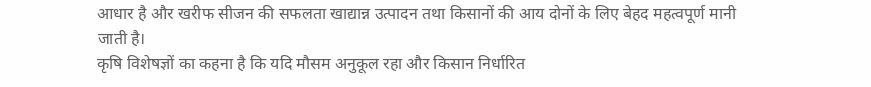आधार है और खरीफ सीजन की सफलता खाद्यान्न उत्पादन तथा किसानों की आय दोनों के लिए बेहद महत्वपूर्ण मानी जाती है।
कृषि विशेषज्ञों का कहना है कि यदि मौसम अनुकूल रहा और किसान निर्धारित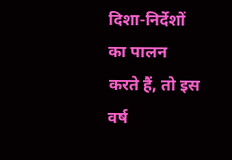दिशा-निर्देशों का पालन करते हैं, तो इस वर्ष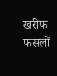खरीफ फसलों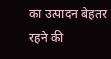का उत्पादन बेहतर रहने की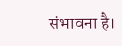संभावना है।